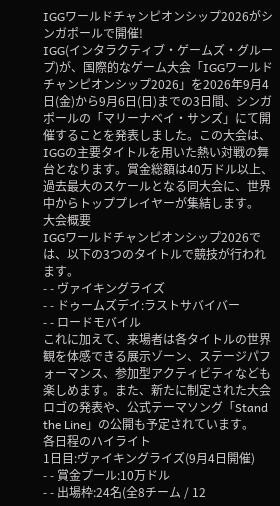IGGワールドチャンピオンシップ2026がシンガポールで開催!
IGG(インタラクティブ・ゲームズ・グループ)が、国際的なゲーム大会「IGGワールドチャンピオンシップ2026」を2026年9月4日(金)から9月6日(日)までの3日間、シンガポールの「マリーナベイ・サンズ」にて開催することを発表しました。この大会は、IGGの主要タイトルを用いた熱い対戦の舞台となります。賞金総額は40万ドル以上、過去最大のスケールとなる同大会に、世界中からトッププレイヤーが集結します。
大会概要
IGGワールドチャンピオンシップ2026では、以下の3つのタイトルで競技が行われます。
- - ヴァイキングライズ
- - ドゥームズデイ:ラストサバイバー
- - ロードモバイル
これに加えて、来場者は各タイトルの世界観を体感できる展示ゾーン、ステージパフォーマンス、参加型アクティビティなども楽しめます。また、新たに制定された大会ロゴの発表や、公式テーマソング「Stand the Line」の公開も予定されています。
各日程のハイライト
1日目:ヴァイキングライズ(9月4日開催)
- - 賞金プール:10万ドル
- - 出場枠:24名(全8チーム / 12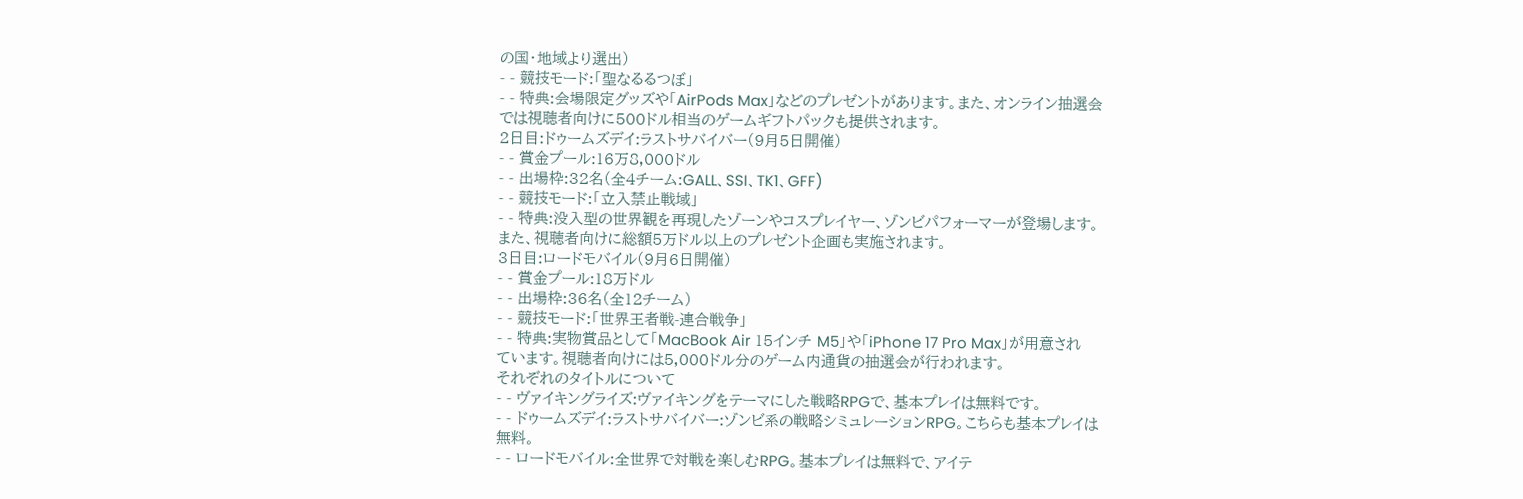の国・地域より選出)
- - 競技モード:「聖なるるつぼ」
- - 特典:会場限定グッズや「AirPods Max」などのプレゼントがあります。また、オンライン抽選会では視聴者向けに500ドル相当のゲームギフトパックも提供されます。
2日目:ドゥームズデイ:ラストサバイバー(9月5日開催)
- - 賞金プール:16万8,000ドル
- - 出場枠:32名(全4チーム:GALL、SSI、TK1、GFF)
- - 競技モード:「立入禁止戦域」
- - 特典:没入型の世界観を再現したゾーンやコスプレイヤー、ゾンビパフォーマーが登場します。また、視聴者向けに総額5万ドル以上のプレゼント企画も実施されます。
3日目:ロードモバイル(9月6日開催)
- - 賞金プール:18万ドル
- - 出場枠:36名(全12チーム)
- - 競技モード:「世界王者戦-連合戦争」
- - 特典:実物賞品として「MacBook Air 15インチ M5」や「iPhone 17 Pro Max」が用意されています。視聴者向けには5,000ドル分のゲーム内通貨の抽選会が行われます。
それぞれのタイトルについて
- - ヴァイキングライズ:ヴァイキングをテーマにした戦略RPGで、基本プレイは無料です。
- - ドゥームズデイ:ラストサバイバー:ゾンビ系の戦略シミュレーションRPG。こちらも基本プレイは無料。
- - ロードモバイル:全世界で対戦を楽しむRPG。基本プレイは無料で、アイテ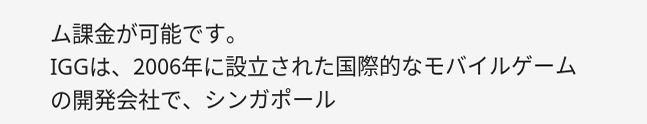ム課金が可能です。
IGGは、2006年に設立された国際的なモバイルゲームの開発会社で、シンガポール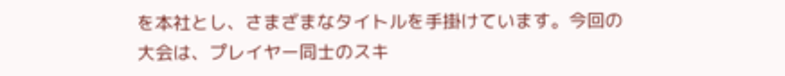を本社とし、さまざまなタイトルを手掛けています。今回の大会は、プレイヤー同士のスキ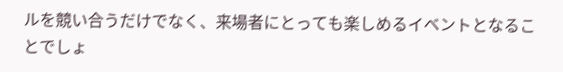ルを競い合うだけでなく、来場者にとっても楽しめるイベントとなることでしょ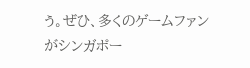う。ぜひ、多くのゲームファンがシンガポー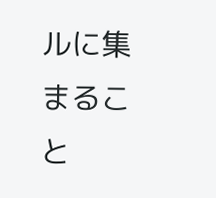ルに集まること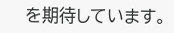を期待しています。